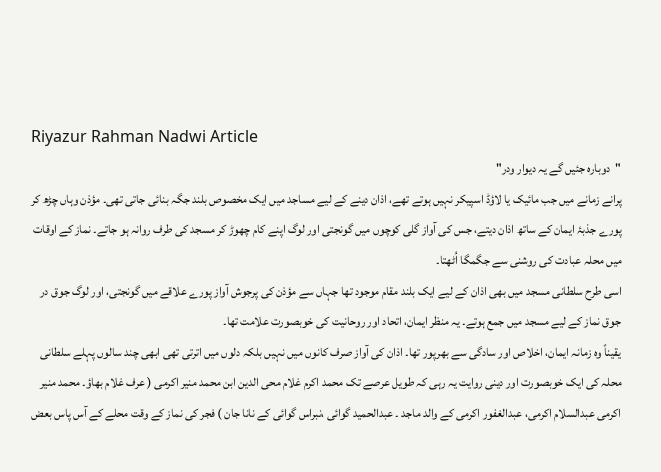Riyazur Rahman Nadwi Article
"دوبارہ جئیں گے یہ دیوار ودر"
پرانے زمانے میں جب مائیک یا لاؤڈ اسپیکر نہیں ہوتے تھے، اذان دینے کے لیے مساجد میں ایک مخصوص بلند جگہ بنائی جاتی تھی۔ مؤذن وہاں چڑھ کر پورے جذبۂ ایمان کے ساتھ اذان دیتے، جس کی آواز گلی کوچوں میں گونجتی اور لوگ اپنے کام چھوڑ کر مسجد کی طرف روانہ ہو جاتے۔ نماز کے اوقات میں محلہ عبادت کی روشنی سے جگمگا اُٹھتا۔
اسی طرح سلطانی مسجد میں بھی اذان کے لیے ایک بلند مقام موجود تھا جہاں سے مؤذن کی پرجوش آواز پورے علاقے میں گونجتی، اور لوگ جوق در جوق نماز کے لیے مسجد میں جمع ہوتے۔ یہ منظر ایمان، اتحاد اور روحانیت کی خوبصورت علامت تھا۔
یقیناً وہ زمانہ ایمان، اخلاص اور سادگی سے بھرپور تھا۔ اذان کی آواز صرف کانوں میں نہیں بلکہ دلوں میں اترتی تھی ابھی چند سالوں پہلے سلطانی محلہ کی ایک خوبصورت اور دینی روایت یہ رہی کہ طویل عرصے تک محمد اکرم غلام محی الدین ابن محمد منیر اکرمی ( عرف غلام بھاؤ۔ محمد منیر اکرمی عبدالسلام اکرمی، عبدالغفور اکرمی کے والد ماجد ۔ عبدالحمید گوائی ،نبراس گوائی کے نانا جان ) فجر کی نماز کے وقت محلے کے آس پاس بعض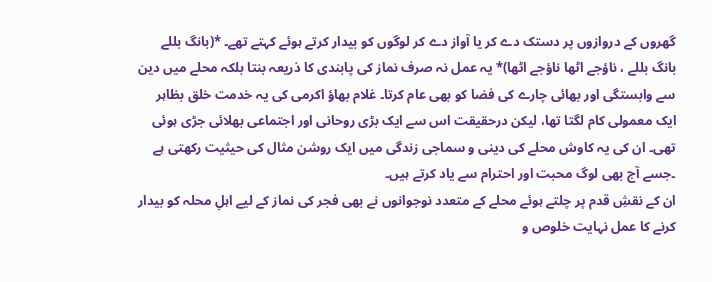گھروں کے دروازوں پر دستک دے کر یا آواز دے کر لوگوں کو بیدار کرتے ہوئے کہتے تھے۔ *(بانگ بللے بانگ بللے ، ناؤجے اٹھا ناؤجے اٹھا)* یہ عمل نہ صرف نماز کی پابندی کا ذریعہ بنتا بلکہ محلے میں دین سے وابستگی اور بھائی چارے کی فضا کو بھی عام کرتا۔ غلام بھاؤ اکرمی کی یہ خدمت خلق بظاہر ایک معمولی کام لگتا تھا، لیکن درحقیقت اس سے ایک بڑی روحانی اور اجتماعی بھلائی جڑی ہوئی تھی۔ ان کی یہ کاوش محلے کی دینی و سماجی زندگی میں ایک روشن مثال کی حیثیت رکھتی ہے ۔جسے آج بھی لوگ محبت اور احترام سے یاد کرتے ہیں۔
ان کے نقشِ قدم پر چلتے ہوئے محلے کے متعدد نوجوانوں نے بھی فجر کی نماز کے لیے اہلِ محلہ کو بیدار کرنے کا عمل نہایت خلوص و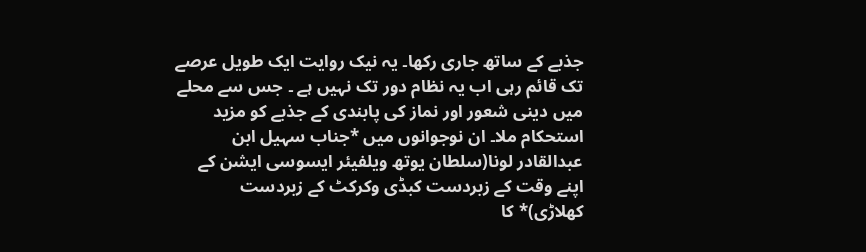جذبے کے ساتھ جاری رکھا۔ یہ نیک روایت ایک طویل عرصے تک قائم رہی اب یہ نظام دور تک نہیں ہے ۔ جس سے محلے میں دینی شعور اور نماز کی پابندی کے جذبے کو مزید استحکام ملا۔ ان نوجوانوں میں *جناب سہیل ابن عبدالقادر لونا(سلطان یوتھ ویلفیئر ایسوسی ایشن کے اپنے وقت کے زبردست کبڈی وکرکٹ کے زبردست کھلاڑی)* کا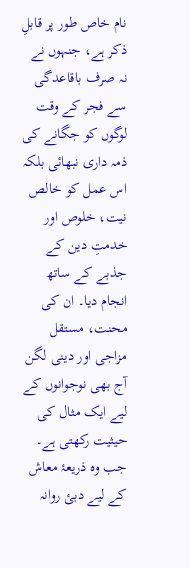نام خاص طور پر قابلِ ذکر ہے، جنہوں نے نہ صرف باقاعدگی سے فجر کے وقت لوگوں کو جگانے کی ذمہ داری نبھائی بلکہ اس عمل کو خالص نیت، خلوص اور خدمتِ دین کے جذبے کے ساتھ انجام دیا۔ ان کی محنت، مستقل مزاجی اور دینی لگن آج بھی نوجوانوں کے لیے ایک مثال کی حیثیت رکھتی ہے۔ جب وہ ذریعۂ معاش کے لیے دبئ روانہ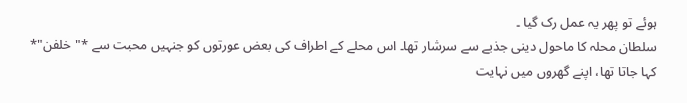ہوئے تو پھر یہ عمل رک گیا ۔
سلطان محلہ کا ماحول دینی جذبے سے سرشار تھا۔ اس محلے کے اطراف کی بعض عورتوں کو جنہیں محبت سے *"خلفن"* کہا جاتا تھا، اپنے گھروں میں نہایت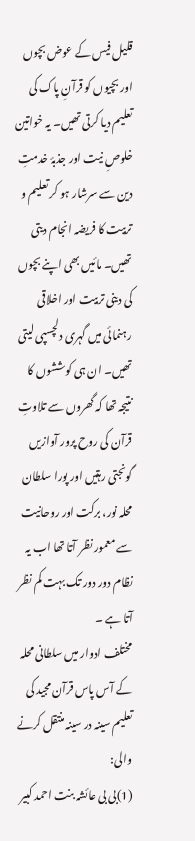قلیل فیس کے عوض بچوں اور بچیوں کو قرآنِ پاک کی تعلیم دیا کرتی تھیں۔ یہ خواتین خلوصِ نیت اور جذبۂ خدمتِ دین سے سرشار ہو کر تعلیم و تربیت کا فریضہ انجام دیتی تھیں۔ مائیں بھی اپنے بچوں کی دینی تربیت اور اخلاقی رہنمائی میں گہری دلچسپی لیتی تھیں۔ ان ہی کوششوں کا نتیجہ تھا کہ گھروں سے تلاوتِ قرآن کی روح پرور آوازیں گونجتی رہتیں اور پورا سلطان محلہ نور، برکت اور روحانیت سے معمور نظر آتا تھا اب یہ نظام دور دور تک بہت کم نظر آتا ہے ۔
مختلف ادوار میں سلطانی محلہ کے آس پاس قرآن مجید کی تعلیم سینہ در سینہ منتقل کرنے والی:
(1)بی بی عائشہ بنت احمد کبیر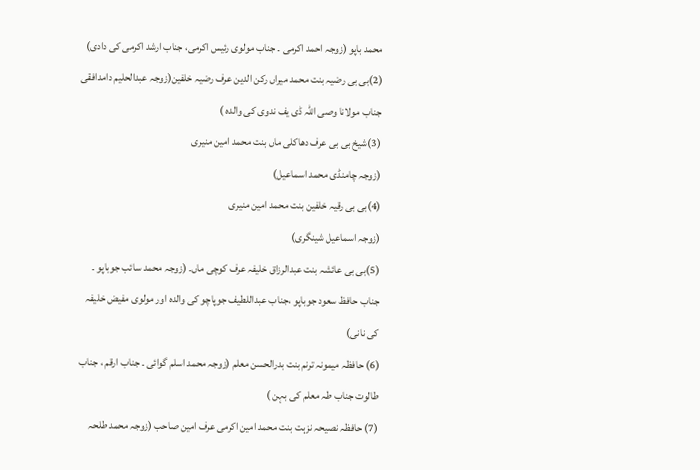محمد باپو (زوجہ احمد اکرمی ۔ جناب مولوی رئیس اکرمی، جناب ارشد اکرمی کی دادی)
(2)بی بی رضیہ بنت محمد میراں رکن الدین عرف رضیہ خلفین(زوجہ عبدالحلیم دامدافقی جناب مولانا وصی اللہ ڈی یف ندوی کی والدہ )
(3)شیخ بی بی عرف دھاکلی ماں بنت محمد امین منیری
(زوجہ چامنڈی محمد اسماعیل)
(4)بی بی رقیہ خلفین بنت محمد امین منیری
(زوجہ اسماعیل شینگری)
(5)بی بی عائشہ بنت عبدالرزاق خلیفہ عرف کوچی ماں۔ (زوجہ محمد سائب جوباپو ۔ جناب حافظ سعود جوباپو ،جناب عبداللطیف جوپاچو کی والدہ اور مولوی مفیض خلیفہ کی نانی)
(6) حافظہ میمونہ ترنم بنت بدرالحسن معلم (زوجہ محمد اسلم گوائی ۔ جناب ارقم ، جناب طالوت جناب طہ معلم کی بہن )
(7) حافظہ نصیحہ نزہت بنت محمد امین اکرمی عرف امین صاحب (زوجہ محمد طلحہ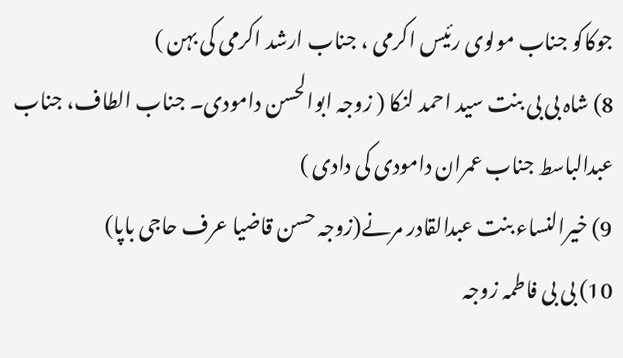جوکاکو جناب مولوی رئیس اکرمی ، جناب ارشد اکرمی کی بہن )
8) شاہ بی بی بنت سید احمد لنکا ( زوجہ ابوالحسن دامودی۔ جناب الطاف، جناب عبدالباسط جناب عمران دامودی کی دادی )
9) خیرالنساء بنت عبدالقادر مرنے(زوجہ حسن قاضیا عرف حاجی باپا)
10) بی بی فاطمہ زوجہ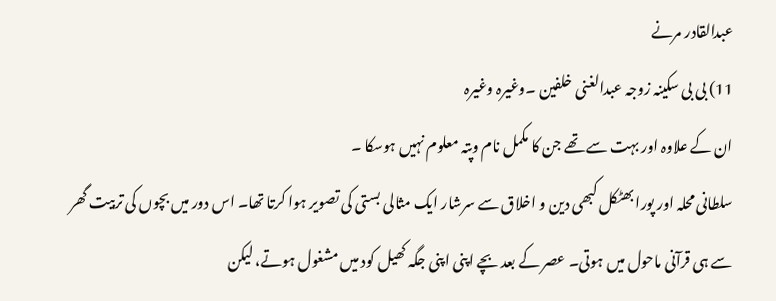عبدالقادر مرنے
11) بی بی سکینہ زوجہ عبدالغنی خلفین ۔وغیرہ وغیرہ
ان کے علاوہ اور بہت سے تھے جن کا مکمل نام وپتہ معلوم نہیں ہوسکا ۔
سلطانی محلہ اور پورا بھٹکل کبھی دین و اخلاق سے سرشار ایک مثالی بستی کی تصویر ہوا کرتا تھا۔ اس دور میں بچوں کی تربیت گھر سے ہی قرآنی ماحول میں ہوتی۔ عصر کے بعد بچے اپنی اپنی جگہ کھیل کود میں مشغول ہوتے، لیکن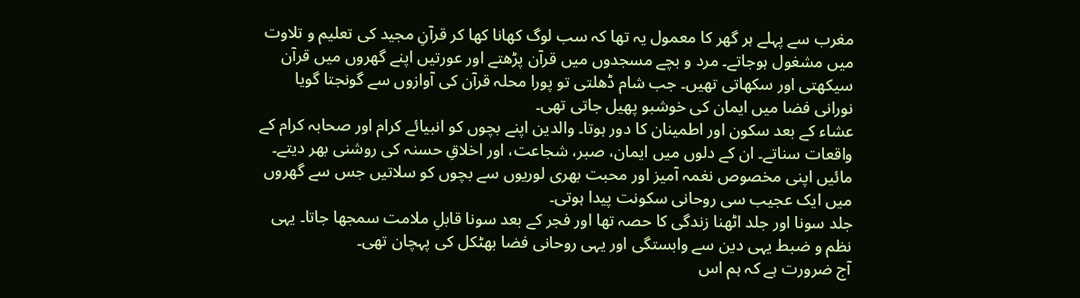مغرب سے پہلے ہر گھر کا معمول یہ تھا کہ سب لوگ کھانا کھا کر قرآنِ مجید کی تعلیم و تلاوت میں مشغول ہوجاتے۔ مرد و بچے مسجدوں میں قرآن پڑھتے اور عورتیں اپنے گھروں میں قرآن سیکھتی اور سکھاتی تھیں۔ جب شام ڈھلتی تو پورا محلہ قرآن کی آوازوں سے گونجتا گویا نورانی فضا میں ایمان کی خوشبو پھیل جاتی تھی۔
عشاء کے بعد سکون اور اطمینان کا دور ہوتا۔ والدین اپنے بچوں کو انبیائے کرام اور صحابہ کرام کے واقعات سناتے۔ ان کے دلوں میں ایمان، صبر، شجاعت، اور اخلاقِ حسنہ کی روشنی بھر دیتے۔ مائیں اپنی مخصوص نغمہ آمیز اور محبت بھری لوریوں سے بچوں کو سلاتیں جس سے گھروں میں ایک عجیب سی روحانی سکونت پیدا ہوتی۔
جلد سونا اور جلد اٹھنا زندگی کا حصہ تھا اور فجر کے بعد سونا قابلِ ملامت سمجھا جاتا۔ یہی نظم و ضبط یہی دین سے وابستگی اور یہی روحانی فضا بھٹکل کی پہچان تھی۔
آج ضرورت ہے کہ ہم اس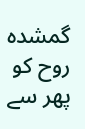گمشدہ روح کو پھر سے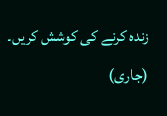زندہ کرنے کی کوشش کریں۔
(جاری)